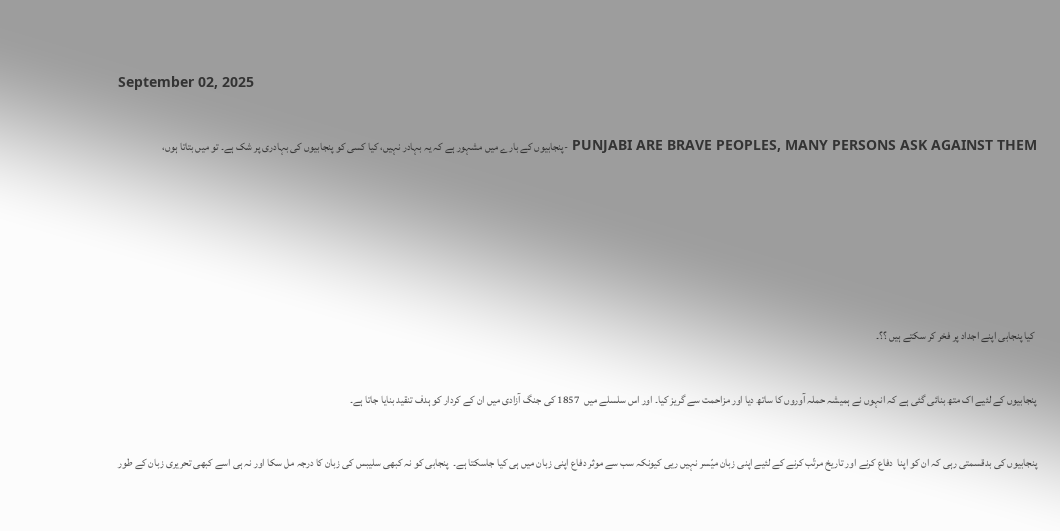September 02, 2025

PUNJABI ARE BRAVE PEOPLES, MANY PERSONS ASK AGAINST THEM -پنجابیوں کے بارے میں مشہور ہے کہ یہ بہادر نہیں، کیا کسی کو پنجابیوں کی بہادری پر شک ہے۔ تو میں بتاتا ہوں،





 کیا پنجابی اپنے اجداد پر فخر کر سکتے ہیں ؟؟۔

پنجابیوں کے لئیے اک متھ بنائی گئی ہے کہ انہوں نے ہمیشہ حملہ آوروں کا ساتھ دیا اور مزاحمت سے گریز کیا۔ اور اس سلسلے میں  1857 کی جنگ آزادی میں ان کے کردار کو ہدف تنقید بنایا جاتا ہے۔

پنجابیوں کی بدقسمتی رہی کہ ان کو اپنا  دفاع کرنے اور تاریخ مرتّب کرنے کے لئیے اپنی زبان میّسر نہیں ریی کیونکہ سب سے موثر دفاع اپنی زبان میں ہی کیا جاسکتا ہے۔  پنجابی کو نہ کبھی سلیبس کی زبان کا درجہ مل سکا اور نہ ہی اسے کبھی تحریری زبان کے طور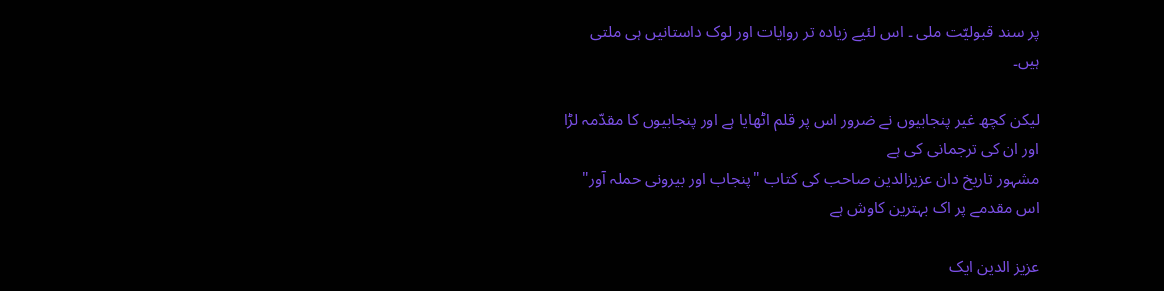پر سند قبولیّت ملی ۔ اس لئیے زیادہ تر روایات اور لوک داستانیں ہی ملتی ہیں۔

لیکن کچھ غیر پنجابیوں نے ضرور اس پر قلم اٹھایا ہے اور پنجابیوں کا مقدّمہ لڑا اور ان کی ترجمانی کی ہے
مشہور تاریخ دان عزیزالدین صاحب کی کتاب "پنجاب اور بیرونی حملہ آور"
اس مقدمے پر اک بہترین کاوش ہے

عزیز الدین ایک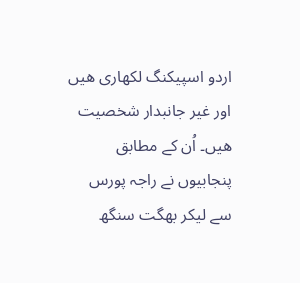اردو اسپیکنگ لکھاری ھیں اور غیر جانبدار شخصیت ھیں۔ اُن کے مطابق پنجابیوں نے راجہ پورس سے لیکر بھگت سنگھ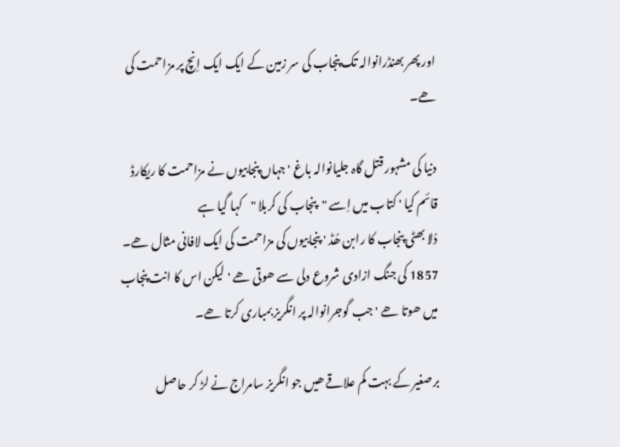اور پھر بھنڈرانوالہ تک پنجاب کی سر زمین کے ایک ایک اِنچ پر مزاحمت کی ھے۔

دنیا کی مشہور قتل گاہ جلیانوالہ باغ ' جہاں پنجابیوں نے مزاحمت کا ریکارڈ قائم کیا ' کتاب میں اِسے "پنجاب کی کربلا "کہا گیا ہے
دُلا بھٹی پنجاب کا رابن ھُڈ ' پنجابیوں کی مزاحمت کی ایک لافانی مثال ھے۔
1857 کی جنگ ازادی شروع دلی سے ھوتی ھے ' لیکن اس کا انت پنجاب میں ھوتا ھے ' جب گوجرانوالہ پر انگریز بمباری کرتا ھے۔

برصغیر کے بہت کم علاقے ھیں جو انگریز سامراج نے لڑ کر حاصل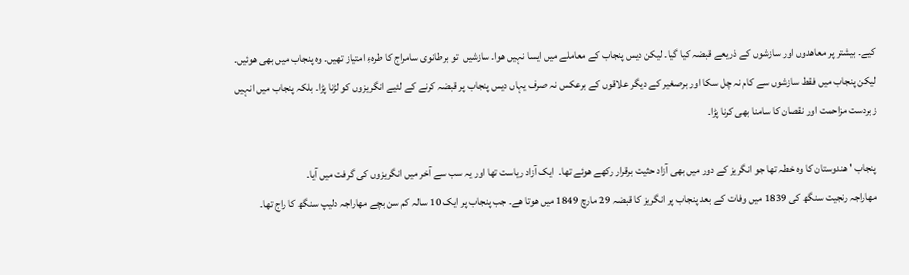کیے۔ بیشتر پر معاھدوں اور سازشوں کے ذریعے قبضہ کیا گیا۔ لیکن دیس پنجاب کے معاملے میں ایسا نہیں ھوا۔ سازشیں  تو برطانوی سامراج کا طرہءِ امتیاز تھیں۔ وہ پنجاب میں بھی ھوئیں۔ لیکن پنجاب میں فقط سازشوں سے کام نہ چل سکا اور برصغیر کے دیگر علاقوں کے برعکس نہ صرف یہاں دیس پنجاب پر قبضہ کرنے کے لئیے انگریزوں کو لڑنا پڑا۔ بلکہ پنجاب میں انہیں زبردست مزاحمت اور نقصان کا سامنا بھی کرنا پڑا۔

پنجاب ' ھندوستان کا وہ خطہ تھا جو انگریز کے دور میں بھی آزاد حثیت برقرار رکھے ھوئے تھا۔  ایک آزاد ریاست تھا اور یہ سب سے آخر میں انگریزوں کی گرفت میں آیا۔
مھاراجہ رنجیت سنگھ کی 1839 میں وفات کے بعد پنجاب پر انگریز کا قبضہ 29 مارچ 1849 میں ھوتا ھے۔ جب پنجاب پر ایک 10 سالہ کم سن بچے مھاراجہ دلیپ سنگھ کا راج تھا۔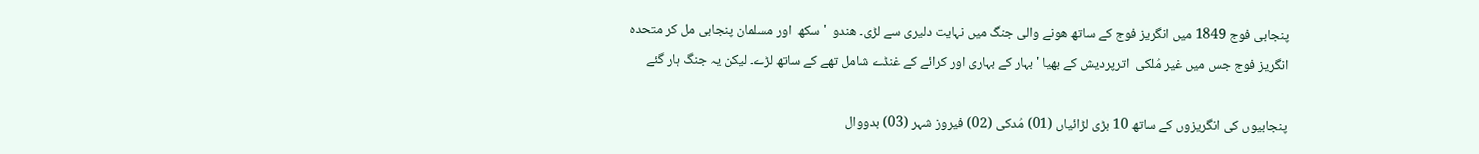پنجابی فوج 1849 میں انگریز فوج کے ساتھ ھونے والی جنگ میں نہایت دلیری سے لڑی۔ ھندو  ' سکھ  اور مسلمان پنجابی مل کر متحدہ انگریز فوج جس میں غیر مُلکی  اترپردیش کے بھیا ' بہار کے بہاری اور کرائے کے غنڈے شامل تھے کے ساتھ لڑے۔ لیکن یہ جنگ ہار گئے

پنجابیوں کی انگریزوں کے ساتھ 10 بڑی لڑائیاں (01) مُدکی (02) فیروز شہر (03) بدووال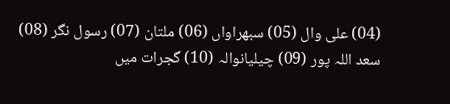(04) علی وال (05) سبھراواں (06) ملتان (07) رسول نگر (08) سعد اللہ پور (09) چیلیانوالہ (10) گجرات میں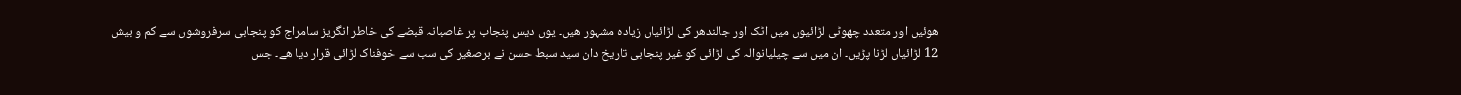ھوئیں اور متعدد چھوٹی لڑائیوں میں اٹک اور جالندھر کی لڑائیاں زیادہ مشہور ھیں۔ یوں دیس پنجاب پر غاصبانہ قبضے کی خاطر انگریز سامراج کو پنجابی سرفروشوں سے کم و بیش 12 لڑائیاں لڑنا پڑیں۔ ان میں سے چیلیانوالہ کی لڑائی کو غیر پنجابی تاریخ دان سید سبط حسن نے برصغیر کی سب سے خوفناک لڑائی قرار دیا ھے۔ جس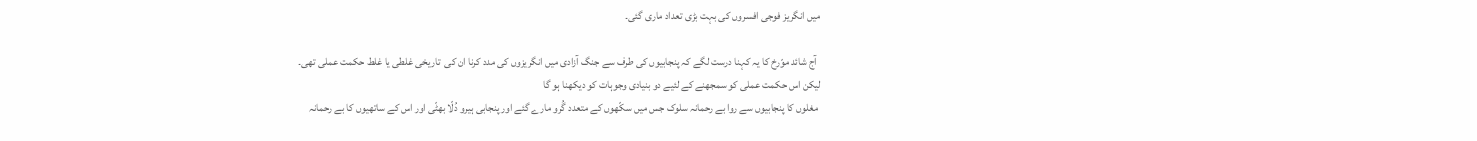میں انگریز فوجی افسروں کی بہت بڑی تعداد ماری گئی۔

  آج شائد موّرخ کا یہ کہنا درست لگے کہ پنجابیوں کی طرف سے جنگ آزادی میں انگریزوں کی مدد کرنا ان کی  تاریخی غلطی یا غلط حکمت عملی تھی۔
لیکن اس حکمت عملی کو سمجھنے کے لئیے دو بنیادی وجوہات کو دیکھنا ہو گا
 مغلوں کا پنجابیوں سے روا بے رحمانہ سلوک جس میں سکّھوں کے متعدد گُرو مارے گئے اور پنجابی ہیرو دُلّا بھٹّی اور اس کے ساتھیوں کا بے رحمانہ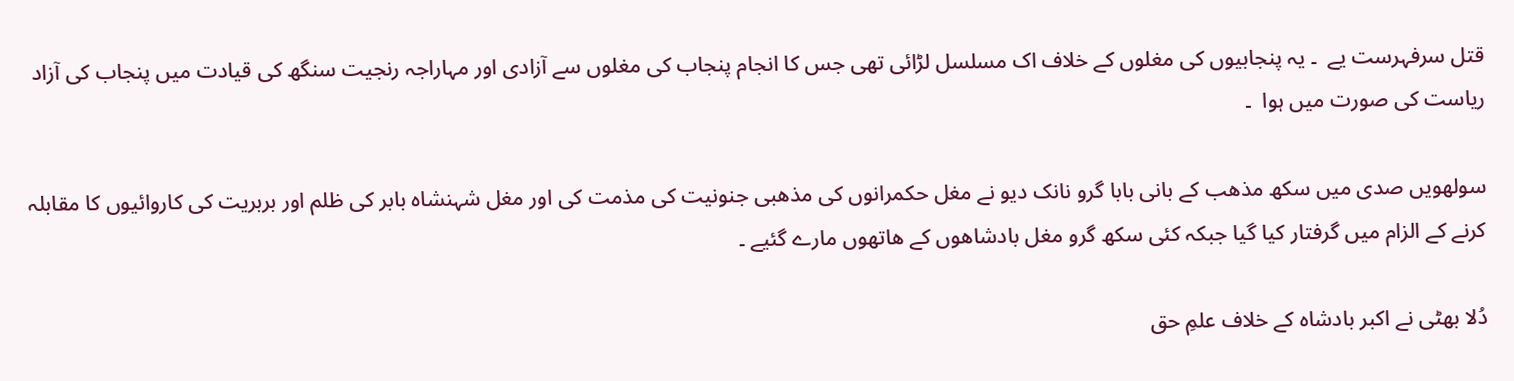قتل سرفہرست یے  ۔ یہ پنجابیوں کی مغلوں کے خلاف اک مسلسل لڑائی تھی جس کا انجام پنجاب کی مغلوں سے آزادی اور مہاراجہ رنجیت سنگھ کی قیادت میں پنجاب کی آزاد ریاست کی صورت میں ہوا  ۔

سولھویں صدی میں سکھ مذھب کے بانی بابا گرو نانک دیو نے مغل حکمرانوں کی مذھبی جنونیت کی مذمت کی اور مغل شہنشاہ بابر کی ظلم اور بربریت کی کاروائیوں کا مقابلہ کرنے کے الزام میں گرفتار کیا گیا جبکہ کئی سکھ گرو مغل بادشاھوں کے ھاتھوں مارے گئیے ۔

دُلا بھٹی نے اکبر بادشاہ کے خلاف علمِ حق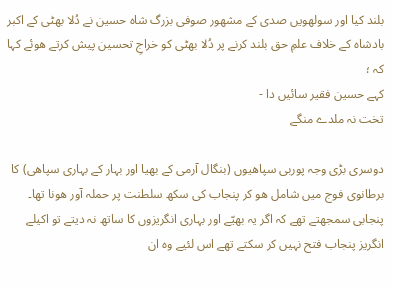بلند کیا اور سولھویں صدی کے مشھور صوفی بزرگ شاہ حسین نے دُلا بھٹی کے اکبر بادشاہ کے خلاف علمِ حق بلند کرنے پر دُلا بھٹی کو خراجِ تحسین پیش کرتے ھوئے کہا کہ ؛
کہے حسین فقیر سائیں دا -
تخت نہ ملدے منگے

دوسری بڑی وجہ پوربی سپاھیوں (بنگال آرمی کے بھیا اور بہار کے بہاری سپاھی) کا برطانوی فوج میں شامل ھو کر پنجاب کی سکھ سلطنت پر حملہ آور ھونا تھا۔ پنجابی سمجھتے تھے کہ اگر یہ بھیّے اور بہاری انگریزوں کا ساتھ نہ دیتے تو اکیلے انگریز پنجاب فتح نہیں کر سکتے تھے اس لئیے وہ ان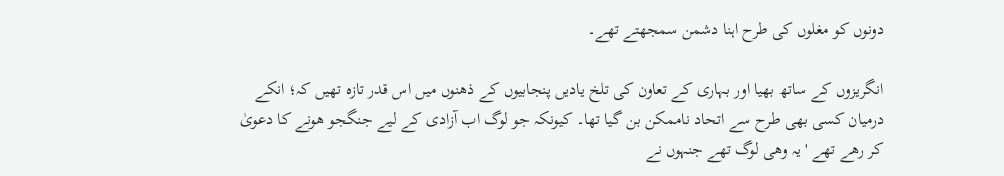دونوں کو مغلوں کی طرح اہنا دشمن سمجھتے تھے۔

انگریزوں کے ساتھ بھیا اور بہاری کے تعاون کی تلخ یادیں پنجابیوں کے ذھنوں میں اس قدر تازہ تھیں کہ؛ انکے درمیان کسی بھی طرح سے اتحاد ناممکن بن گیا تھا۔ کیونکہ جو لوگ اب آزادی کے لیے جنگجو ھونے کا دعویٰ کر رھے تھے ' یہ وھی لوگ تھے جنہوں نے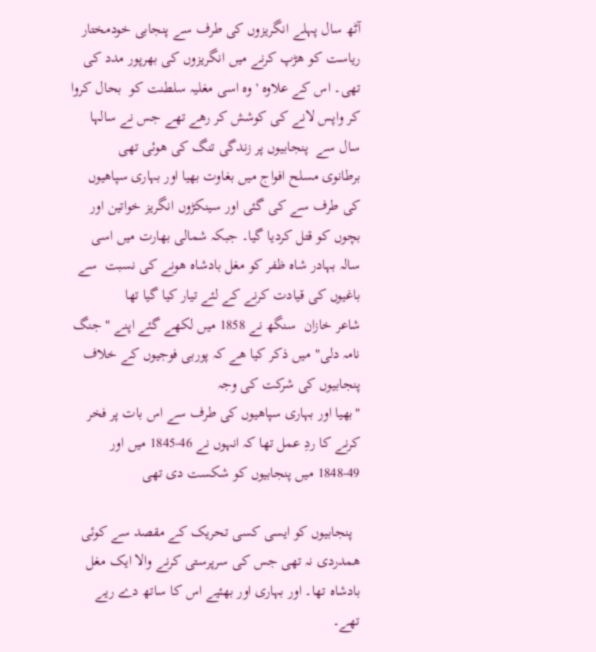آٹھ سال پہلے انگریزوں کی طرف سے پنجابی خودمختار ریاست کو ھڑپ کرنے میں انگریزوں کی بھرپور مدد کی تھی۔ اس کے علاوہ ' وہ اسی مغلیہ سلطنت کو  بحال کروا کر واپس لانے کی کوشش کر رھے تھے جس نے سالہا سال سے  پنجابیوں پر زندگی تنگ کی ھوئی تھی
برطانوی مسلح افواج میں بغاوت بھیا اور بہاری سپاھیوں کی طرف سے کی گئی اور سینکڑوں انگریز خواتین اور بچوں کو قتل کردیا گیا۔ جبکہ شمالی بھارت میں اسی سالہ بہادر شاہ ظفر کو مغل بادشاہ ھونے کی نسبت  سے باغیوں کی قیادت کرنے کے لئے تیار کیا گیا تھا
شاعر خازان  سنگھ نے 1858 میں لکھے گئے اپنے " جنگ نامہ دلی" میں ذکر کیا ھے کہ پوربی فوجیوں کے خلاف پنجابیوں کی شرکت کی وجہ
"بھیا اور بہاری سپاھیوں کی طرف سے اس بات پر فخر کرنے کا ردِ عمل تھا کہ انہوں نے 46-1845 میں اور 49-1848 میں پنجابیوں کو شکست دی تھی

  پنجابیوں کو ایسی کسی تحریک کے مقصد سے کوئی ھمدردی نہ تھی جس کی سرپرستی کرنے والا ایک مغل بادشاہ تھا۔ اور بہاری اور بھئیے اس کا ساتھ دے ریے تھے۔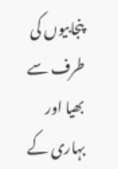پنجابیوں کی طرف سے بھیا اور بہاری کے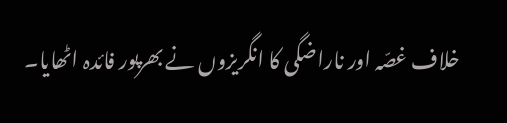خلاف غصّہ اور ناراضگی کا انگریزوں نے بھرپور فائدہ اٹھایا۔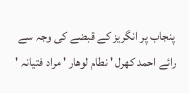پنجاب پر انگریز کے قبضے کی وجہ سے رائے احمد کھرل ' نطام لوھار ' مراد فتیانہ '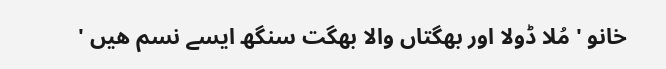خانو ' مُلا ڈولا اور بھگتاں والا بھگت سنگھ ایسے نسم ھیں '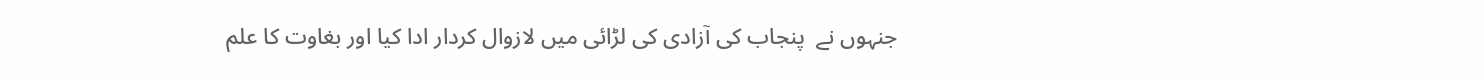جنہوں نے  پنجاب کی آزادی کی لڑائی میں لازوال کردار ادا کیا اور بغاوت کا علم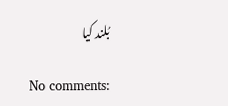بُلند کیا

No comments: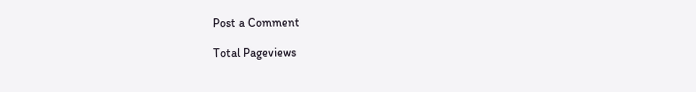Post a Comment

Total Pageviews